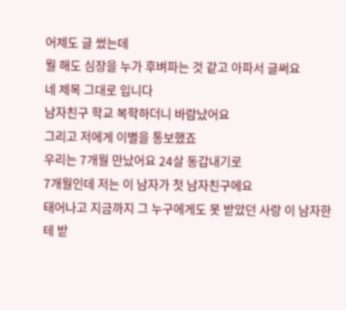어제도 글 썼는데
뭘 해도 심장을 누가 후벼파는 것 같고 아파서 글써요
네 제목 그대로 입니다
남자친구 학교 복학하더니 바람났어요
그리고 저에게 이별을 통보했죠
우리는 7개월 만났어요 24살 동갑내기로
7개월인데 저는 이 남자가 첫 남자친구에요
태어나고 지금까지 그 누구에게도 못 받았던 사랑 이 남자한테 받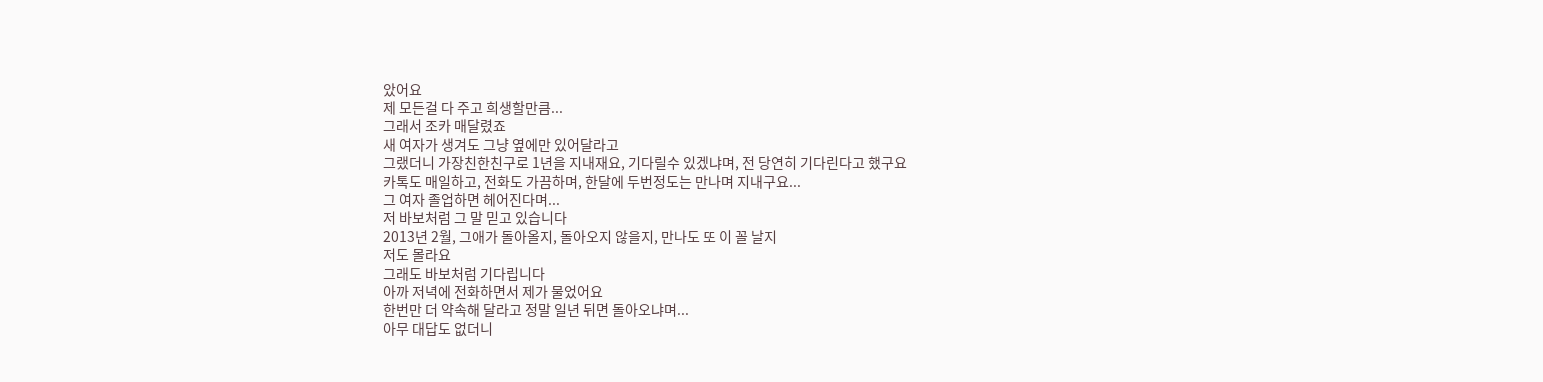았어요
제 모든걸 다 주고 희생할만큼...
그래서 조카 매달렸죠
새 여자가 생겨도 그냥 옆에만 있어달라고
그랬더니 가장친한친구로 1년을 지내재요, 기다릴수 있겠냐며, 전 당연히 기다린다고 했구요
카톡도 매일하고, 전화도 가끔하며, 한달에 두번정도는 만나며 지내구요...
그 여자 졸업하면 헤어진다며...
저 바보처럼 그 말 믿고 있습니다
2013년 2월, 그애가 돌아올지, 돌아오지 않을지, 만나도 또 이 꼴 날지
저도 몰라요
그래도 바보처럼 기다립니다
아까 저녁에 전화하면서 제가 물었어요
한번만 더 약속해 달라고 정말 일년 뒤면 돌아오냐며...
아무 대답도 없더니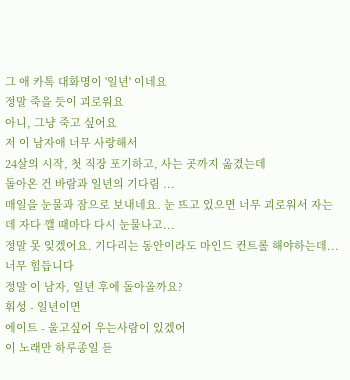그 애 카톡 대화명이 '일년' 이네요
정말 죽을 듯이 괴로워요
아니, 그냥 죽고 싶어요
저 이 남자애 너무 사랑해서
24살의 시작, 첫 직장 포기하고, 사는 곳까지 옮겼는데
돌아온 건 바람과 일년의 기다림 ...
매일을 눈물과 잠으로 보내네요. 눈 뜨고 있으면 너무 괴로워서 자는데 자다 깰 때마다 다시 눈물나고...
정말 못 잊겠어요. 기다리는 동안이라도 마인드 컨트롤 해야하는데... 너무 힘듭니다
정말 이 남자, 일년 후에 돌아올까요?
휘성 - 일년이면
에이트 - 울고싶어 우는사람이 있겠어
이 노래만 하루종일 듣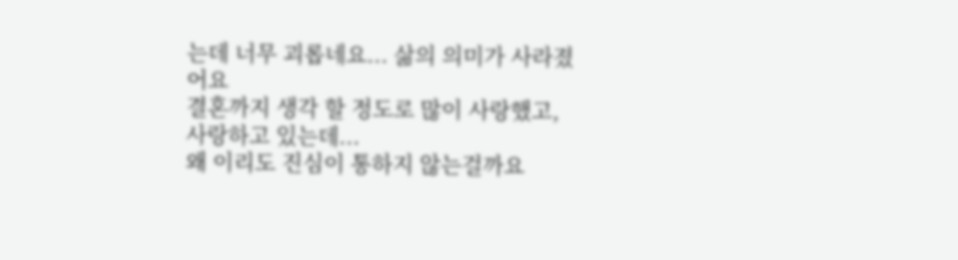는데 너무 괴롭네요... 삶의 의미가 사라졌어요
결혼까지 생각 할 정도로 많이 사랑했고, 사랑하고 있는데...
왜 이리도 진심이 통하지 않는걸까요